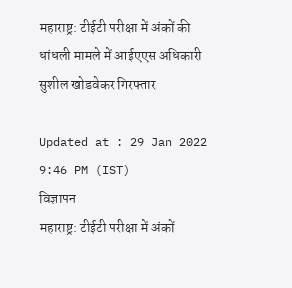महाराष्ट्र: टीईटी परीक्षा में अंकों की धांधली मामले में आईएएस अधिकारी सुशील खोडवेकर गिरफ्तार

Updated at : 29 Jan 2022 9:46 PM (IST)
विज्ञापन
महाराष्ट्र: टीईटी परीक्षा में अंकों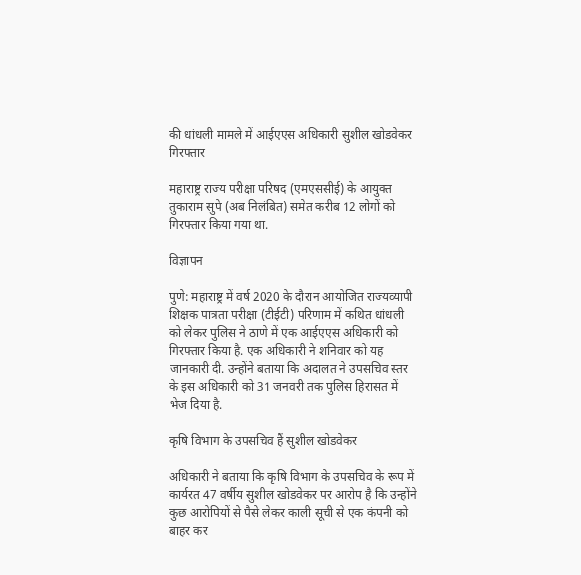की धांधली मामले में आईएएस अधिकारी सुशील खोडवेकर गिरफ्तार

महाराष्ट्र राज्य परीक्षा परिषद (एमएससीई) के आयुक्त तुकाराम सुपे (अब निलंबित) समेत करीब 12 लोगों को गिरफ्तार किया गया था.

विज्ञापन

पुणे: महाराष्ट्र में वर्ष 2020 के दौरान आयोजित राज्यव्यापी शिक्षक पात्रता परीक्षा (टीईटी) परिणाम में कथित धांधली को लेकर पुलिस ने ठाणे में एक आईएएस अधिकारी को गिरफ्तार किया है. एक अधिकारी ने शनिवार को यह जानकारी दी. उन्होंने बताया कि अदालत ने उपसचिव स्तर के इस अधिकारी को 31 जनवरी तक पुलिस हिरासत में भेज दिया है.

कृषि विभाग के उपसचिव हैं सुशील खोडवेकर

अधिकारी ने बताया कि कृषि विभाग के उपसचिव के रूप में कार्यरत 47 वर्षीय सुशील खोडवेकर पर आरोप है कि उन्होंने कुछ आरोपियों से पैसे लेकर काली सूची से एक कंपनी को बाहर कर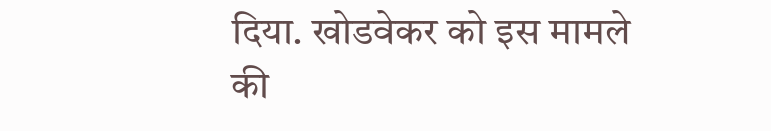दिया. खोडवेकर को इस मामले की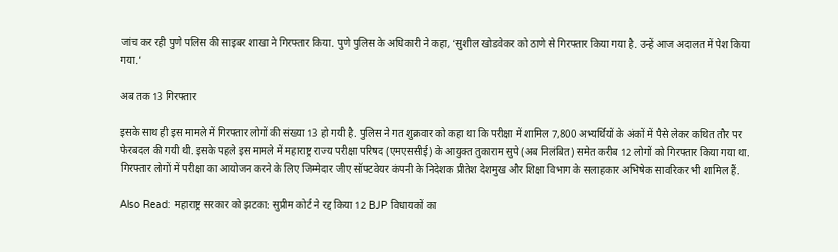जांच कर रही पुणे पलिस की साइबर शाखा ने गिरफ्तार किया. पुणे पुलिस के अधिकारी ने कहा, ‘सुशील खोडवेकर को ठाणे से गिरफ्तार किया गया है. उन्हें आज अदालत में पेश किया गया.’

अब तक 13 गिरफ्तार

इसके साथ ही इस मामले में गिरफ्तार लोगों की संख्या 13 हो गयी है. पुलिस ने गत शुक्रवार को कहा था कि परीक्षा में शामिल 7,800 अभ्यर्थियों के अंकों में पैसे लेकर कथित तौर पर फेरबदल की गयी थी. इसके पहले इस मामले में महाराष्ट्र राज्य परीक्षा परिषद (एमएससीई) के आयुक्त तुकाराम सुपे (अब निलंबित) समेत करीब 12 लोगों को गिरफ्तार किया गया था. गिरफ्तार लोगों में परीक्षा का आयोजन करने के लिए जिम्मेदार जीए सॉफ्टवेयर कंपनी के निदेशक प्रीतेश देशमुख और शिक्षा विभाग के सलाहकार अभिषेक सावरिकर भी शामिल हैं.

Also Read: महाराष्ट्र सरकार को झटका: सुप्रीम कोर्ट ने रद्द किया 12 BJP विधायकों का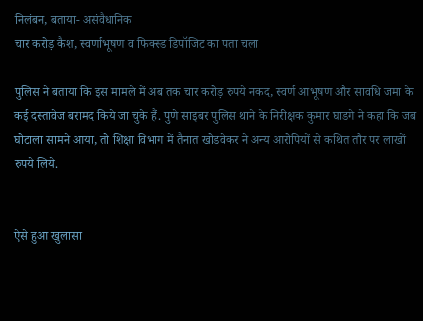निलंबन, बताया- असंवैधानिक
चार करोड़ कैश, स्वर्णाभूषण व फिक्स्ड डिपॉजिट का पता चला

पुलिस ने बताया कि इस मामले में अब तक चार करोड़ रुपये नकद, स्वर्ण आभूषण और सावधि जमा के कई दस्तावेज बरामद किये जा चुके हैं. पुणे साइबर पुलिस थाने के निरीक्षक कुमार घाडगे ने कहा कि जब घोटाला सामने आया, तो शिक्षा विभाग में तैनात खोडवेकर ने अन्य आरोपियों से कथित तौर पर लाखों रुपये लिये.


ऐसे हुआ खुलासा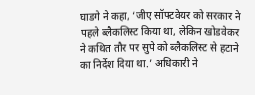घाडगे ने कहा, ‘जीए सॉफ्टवेयर को सरकार ने पहले ब्लैकलिस्ट किया था, लेकिन खोडवेकर ने कथित तौर पर सुपे को ब्लैकलिस्ट से हटाने का निर्देश दिया था.’ अधिकारी ने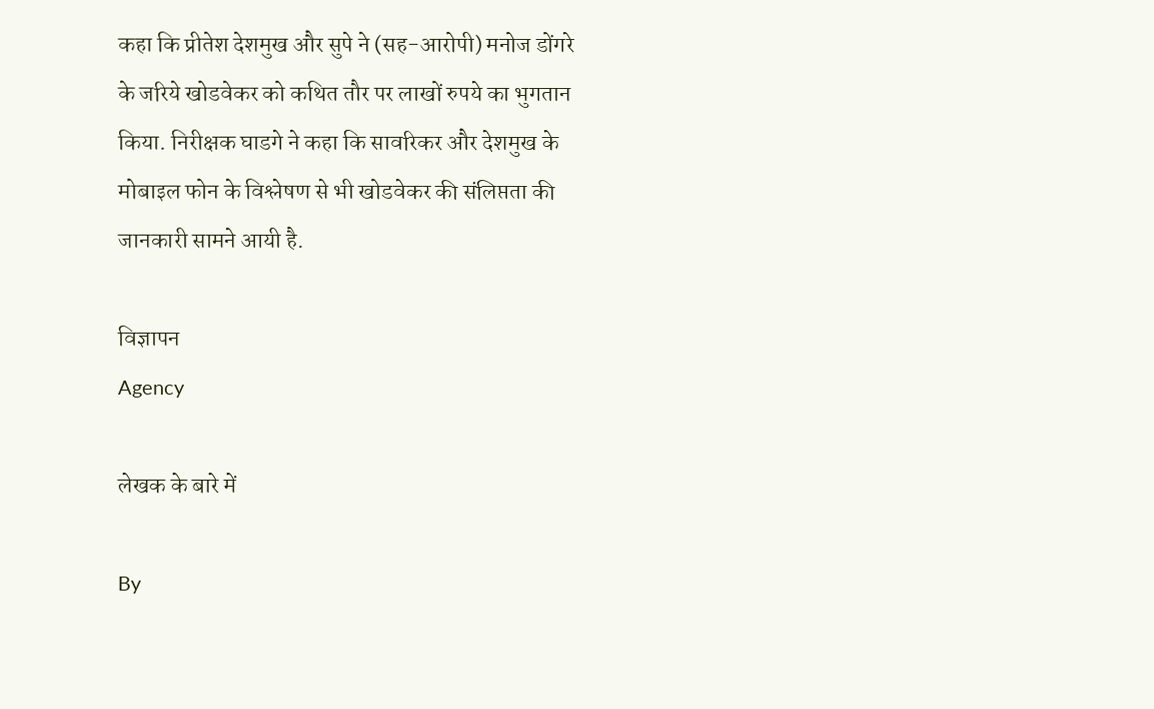कहा कि प्रीतेश देशमुख और सुपे ने (सह-आरोपी) मनोज डोंगरे के जरिये खोडवेकर को कथित तौर पर लाखों रुपये का भुगतान किया. निरीक्षक घाडगे ने कहा कि सावरिकर और देशमुख के मोबाइल फोन के विश्लेषण से भी खोडवेकर की संलिप्तता की जानकारी सामने आयी है.

विज्ञापन
Agency

लेखक के बारे में

By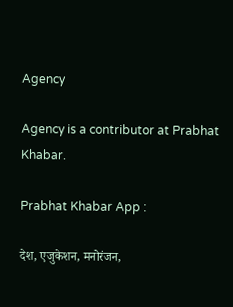Agency

Agency is a contributor at Prabhat Khabar.

Prabhat Khabar App :

देश, एजुकेशन, मनोरंजन,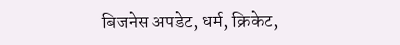बिजनेस अपडेट, धर्म, क्रिकेट,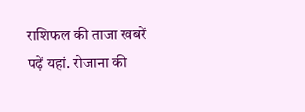राशिफल की ताजा खबरें पढ़ें यहां. रोजाना की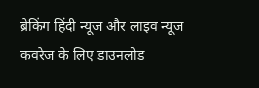ब्रेकिंग हिंदी न्यूज और लाइव न्यूज कवरेज के लिए डाउनलोड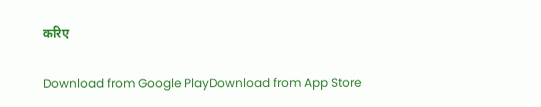करिए

Download from Google PlayDownload from App Store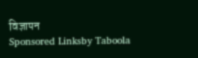विज्ञापन
Sponsored Linksby Taboola